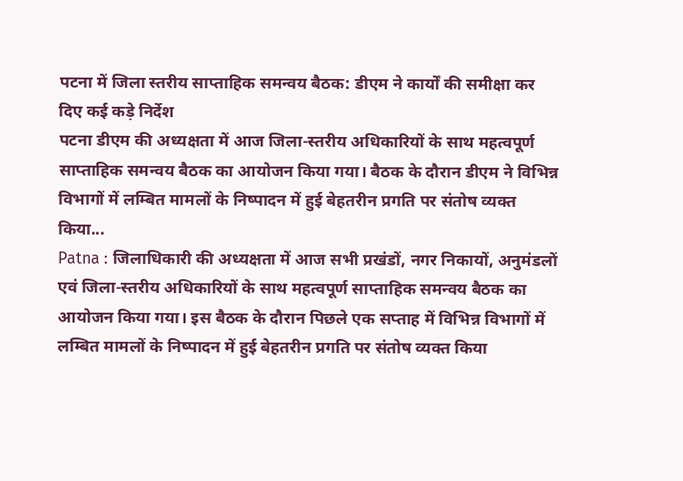पटना में जिला स्तरीय साप्ताहिक समन्वय बैठक: डीएम ने कार्यों की समीक्षा कर दिए कई कड़े निर्देश
पटना डीएम की अध्यक्षता में आज जिला-स्तरीय अधिकारियों के साथ महत्वपूर्ण साप्ताहिक समन्वय बैठक का आयोजन किया गया। बैठक के दौरान डीएम ने विभिन्न विभागों में लम्बित मामलों के निष्पादन में हुई बेहतरीन प्रगति पर संतोष व्यक्त किया...
Patna : जिलाधिकारी की अध्यक्षता में आज सभी प्रखंडों, नगर निकायों, अनुमंडलों एवं जिला-स्तरीय अधिकारियों के साथ महत्वपूर्ण साप्ताहिक समन्वय बैठक का आयोजन किया गया। इस बैठक के दौरान पिछले एक सप्ताह में विभिन्न विभागों में लम्बित मामलों के निष्पादन में हुई बेहतरीन प्रगति पर संतोष व्यक्त किया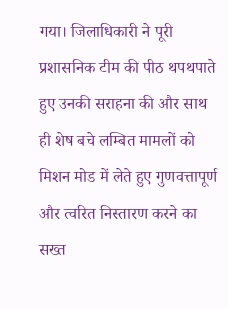गया। जिलाधिकारी ने पूरी प्रशासनिक टीम की पीठ थपथपाते हुए उनकी सराहना की और साथ ही शेष बचे लम्बित मामलों को मिशन मोड में लेते हुए गुणवत्तापूर्ण और त्वरित निस्तारण करने का सख्त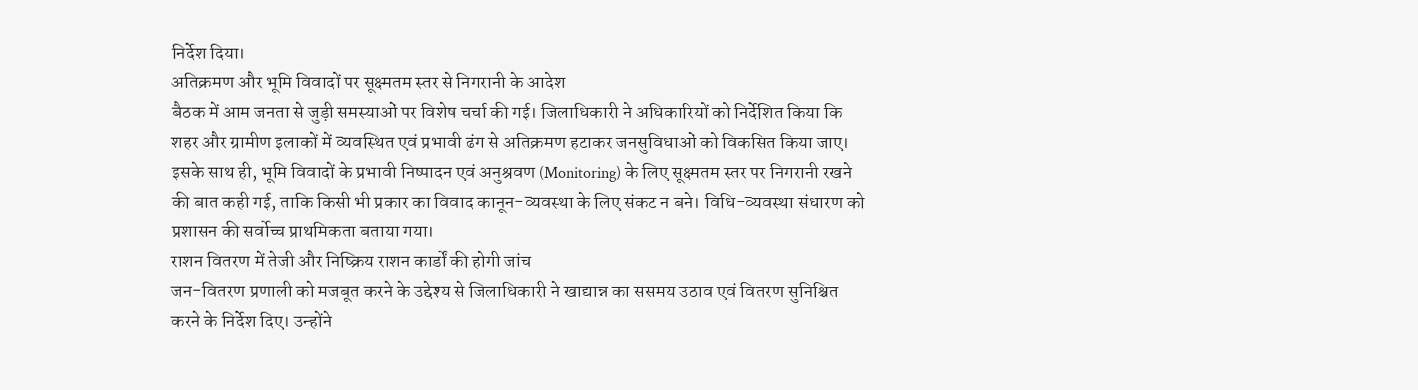निर्देश दिया।
अतिक्रमण और भूमि विवादों पर सूक्ष्मतम स्तर से निगरानी के आदेश
बैठक में आम जनता से जुड़ी समस्याओं पर विशेष चर्चा की गई। जिलाधिकारी ने अधिकारियों को निर्देशित किया कि शहर और ग्रामीण इलाकों में व्यवस्थित एवं प्रभावी ढंग से अतिक्रमण हटाकर जनसुविधाओं को विकसित किया जाए। इसके साथ ही, भूमि विवादों के प्रभावी निष्पादन एवं अनुश्रवण (Monitoring) के लिए सूक्ष्मतम स्तर पर निगरानी रखने की बात कही गई, ताकि किसी भी प्रकार का विवाद कानून-व्यवस्था के लिए संकट न बने। विधि-व्यवस्था संधारण को प्रशासन की सर्वोच्च प्राथमिकता बताया गया।
राशन वितरण में तेजी और निष्क्रिय राशन कार्डों की होगी जांच
जन-वितरण प्रणाली को मजबूत करने के उद्देश्य से जिलाधिकारी ने खाद्यान्न का ससमय उठाव एवं वितरण सुनिश्चित करने के निर्देश दिए। उन्होंने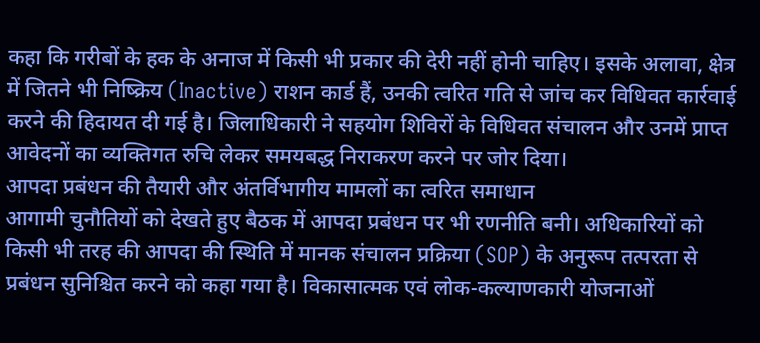कहा कि गरीबों के हक के अनाज में किसी भी प्रकार की देरी नहीं होनी चाहिए। इसके अलावा, क्षेत्र में जितने भी निष्क्रिय (Inactive) राशन कार्ड हैं, उनकी त्वरित गति से जांच कर विधिवत कार्रवाई करने की हिदायत दी गई है। जिलाधिकारी ने सहयोग शिविरों के विधिवत संचालन और उनमें प्राप्त आवेदनों का व्यक्तिगत रुचि लेकर समयबद्ध निराकरण करने पर जोर दिया।
आपदा प्रबंधन की तैयारी और अंतर्विभागीय मामलों का त्वरित समाधान
आगामी चुनौतियों को देखते हुए बैठक में आपदा प्रबंधन पर भी रणनीति बनी। अधिकारियों को किसी भी तरह की आपदा की स्थिति में मानक संचालन प्रक्रिया (SOP) के अनुरूप तत्परता से प्रबंधन सुनिश्चित करने को कहा गया है। विकासात्मक एवं लोक-कल्याणकारी योजनाओं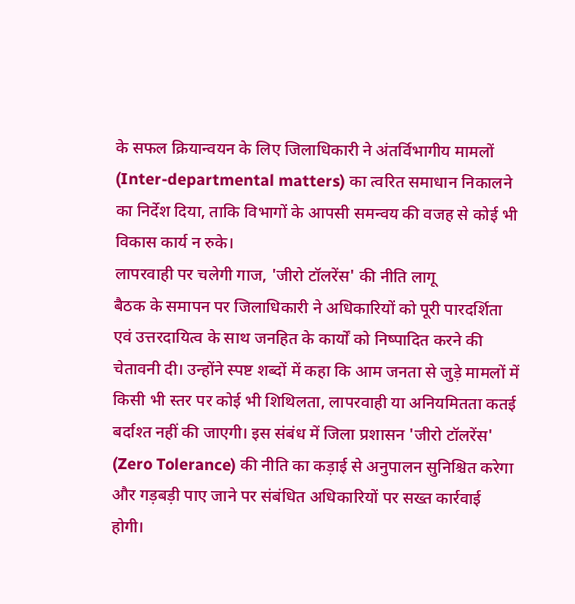के सफल क्रियान्वयन के लिए जिलाधिकारी ने अंतर्विभागीय मामलों (Inter-departmental matters) का त्वरित समाधान निकालने का निर्देश दिया, ताकि विभागों के आपसी समन्वय की वजह से कोई भी विकास कार्य न रुके।
लापरवाही पर चलेगी गाज, 'जीरो टॉलरेंस' की नीति लागू
बैठक के समापन पर जिलाधिकारी ने अधिकारियों को पूरी पारदर्शिता एवं उत्तरदायित्व के साथ जनहित के कार्यों को निष्पादित करने की चेतावनी दी। उन्होंने स्पष्ट शब्दों में कहा कि आम जनता से जुड़े मामलों में किसी भी स्तर पर कोई भी शिथिलता, लापरवाही या अनियमितता कतई बर्दाश्त नहीं की जाएगी। इस संबंध में जिला प्रशासन 'जीरो टॉलरेंस' (Zero Tolerance) की नीति का कड़ाई से अनुपालन सुनिश्चित करेगा और गड़बड़ी पाए जाने पर संबंधित अधिकारियों पर सख्त कार्रवाई होगी।